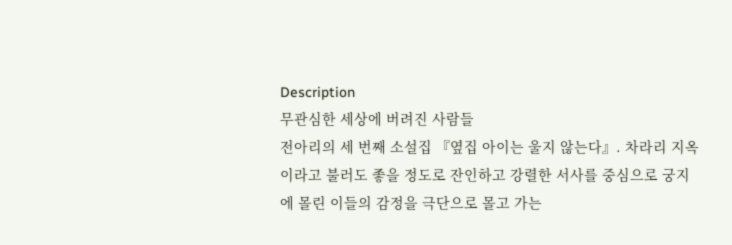Description
무관심한 세상에 버려진 사람들
전아리의 세 번째 소설집 『옆집 아이는 울지 않는다』. 차라리 지옥이라고 불러도 좋을 정도로 잔인하고 강렬한 서사를 중심으로 궁지에 몰린 이들의 감정을 극단으로 몰고 가는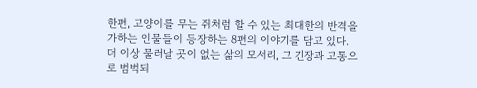한편, 고양이를 무는 쥐처럼 할 수 있는 최대한의 반격을 가하는 인물들이 등장하는 8편의 이야기를 담고 있다.
더 이상 물러날 곳이 없는 삶의 모서리, 그 긴장과 고통으로 범벅되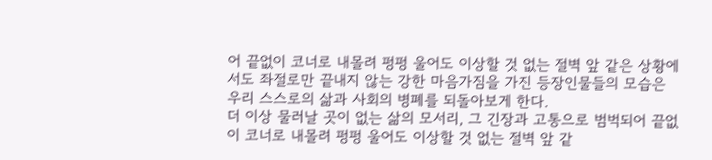어 끝없이 코너로 내몰려 펑펑 울어도 이상할 것 없는 절벽 앞 같은 상황에서도 좌절로만 끝내지 않는 강한 마음가짐을 가진 등장인물들의 모습은 우리 스스로의 삶과 사회의 병폐를 되돌아보게 한다.
더 이상 물러날 곳이 없는 삶의 모서리, 그 긴장과 고통으로 범벅되어 끝없이 코너로 내몰려 펑펑 울어도 이상할 것 없는 절벽 앞 같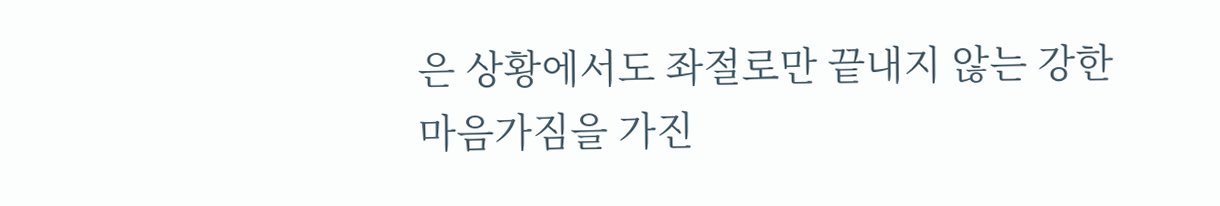은 상황에서도 좌절로만 끝내지 않는 강한 마음가짐을 가진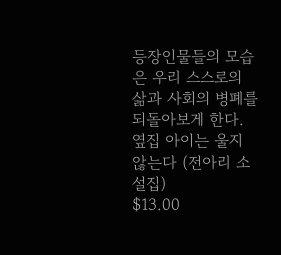등장인물들의 모습은 우리 스스로의 삶과 사회의 병폐를 되돌아보게 한다.
옆집 아이는 울지 않는다 (전아리 소설집)
$13.00